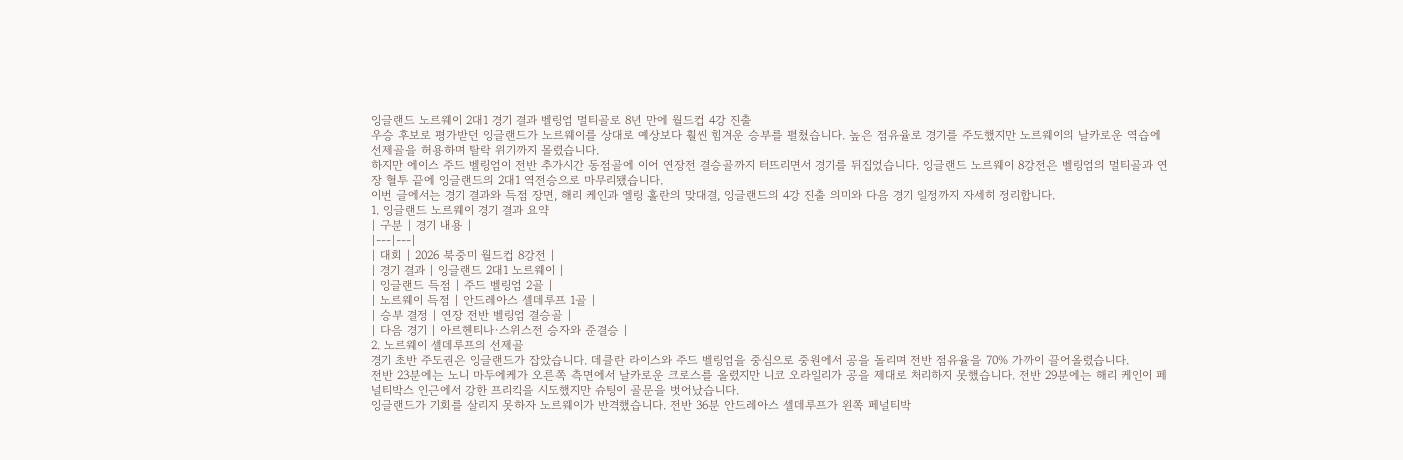잉글랜드 노르웨이 2대1 경기 결과 벨링엄 멀티골로 8년 만에 월드컵 4강 진출
우승 후보로 평가받던 잉글랜드가 노르웨이를 상대로 예상보다 훨씬 힘겨운 승부를 펼쳤습니다. 높은 점유율로 경기를 주도했지만 노르웨이의 날카로운 역습에 선제골을 허용하며 탈락 위기까지 몰렸습니다.
하지만 에이스 주드 벨링엄이 전반 추가시간 동점골에 이어 연장전 결승골까지 터뜨리면서 경기를 뒤집었습니다. 잉글랜드 노르웨이 8강전은 벨링엄의 멀티골과 연장 혈투 끝에 잉글랜드의 2대1 역전승으로 마무리됐습니다.
이번 글에서는 경기 결과와 득점 장면, 해리 케인과 엘링 홀란의 맞대결, 잉글랜드의 4강 진출 의미와 다음 경기 일정까지 자세히 정리합니다.
1. 잉글랜드 노르웨이 경기 결과 요약
| 구분 | 경기 내용 |
|---|---|
| 대회 | 2026 북중미 월드컵 8강전 |
| 경기 결과 | 잉글랜드 2대1 노르웨이 |
| 잉글랜드 득점 | 주드 벨링엄 2골 |
| 노르웨이 득점 | 안드레아스 셀데루프 1골 |
| 승부 결정 | 연장 전반 벨링엄 결승골 |
| 다음 경기 | 아르헨티나·스위스전 승자와 준결승 |
2. 노르웨이 셀데루프의 선제골
경기 초반 주도권은 잉글랜드가 잡았습니다. 데클란 라이스와 주드 벨링엄을 중심으로 중원에서 공을 돌리며 전반 점유율을 70% 가까이 끌어올렸습니다.
전반 23분에는 노니 마두에케가 오른쪽 측면에서 날카로운 크로스를 올렸지만 니코 오라일리가 공을 제대로 처리하지 못했습니다. 전반 29분에는 해리 케인이 페널티박스 인근에서 강한 프리킥을 시도했지만 슈팅이 골문을 벗어났습니다.
잉글랜드가 기회를 살리지 못하자 노르웨이가 반격했습니다. 전반 36분 안드레아스 셀데루프가 왼쪽 페널티박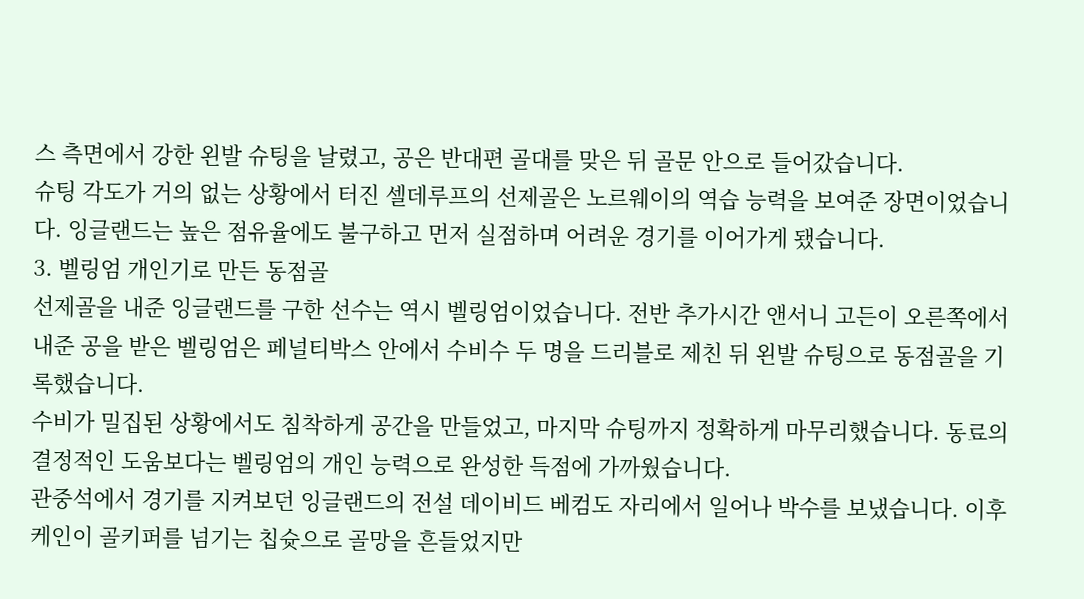스 측면에서 강한 왼발 슈팅을 날렸고, 공은 반대편 골대를 맞은 뒤 골문 안으로 들어갔습니다.
슈팅 각도가 거의 없는 상황에서 터진 셀데루프의 선제골은 노르웨이의 역습 능력을 보여준 장면이었습니다. 잉글랜드는 높은 점유율에도 불구하고 먼저 실점하며 어려운 경기를 이어가게 됐습니다.
3. 벨링엄 개인기로 만든 동점골
선제골을 내준 잉글랜드를 구한 선수는 역시 벨링엄이었습니다. 전반 추가시간 앤서니 고든이 오른쪽에서 내준 공을 받은 벨링엄은 페널티박스 안에서 수비수 두 명을 드리블로 제친 뒤 왼발 슈팅으로 동점골을 기록했습니다.
수비가 밀집된 상황에서도 침착하게 공간을 만들었고, 마지막 슈팅까지 정확하게 마무리했습니다. 동료의 결정적인 도움보다는 벨링엄의 개인 능력으로 완성한 득점에 가까웠습니다.
관중석에서 경기를 지켜보던 잉글랜드의 전설 데이비드 베컴도 자리에서 일어나 박수를 보냈습니다. 이후 케인이 골키퍼를 넘기는 칩슛으로 골망을 흔들었지만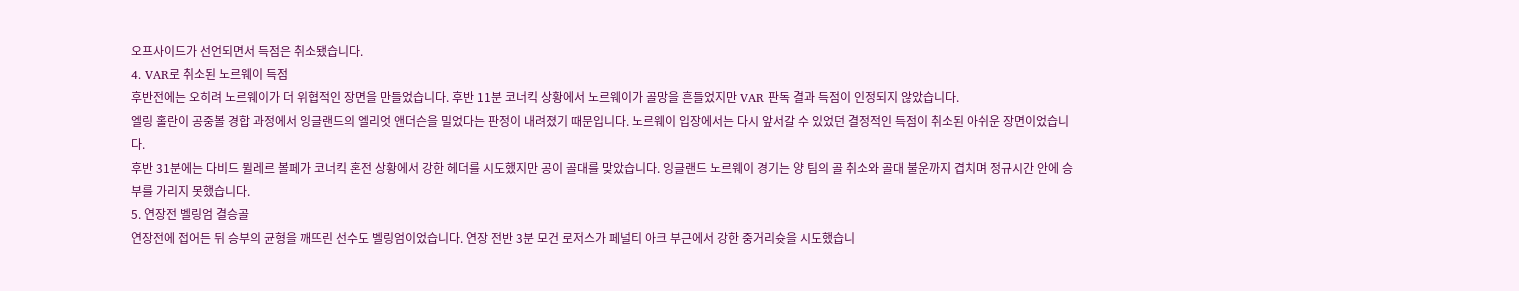오프사이드가 선언되면서 득점은 취소됐습니다.
4. VAR로 취소된 노르웨이 득점
후반전에는 오히려 노르웨이가 더 위협적인 장면을 만들었습니다. 후반 11분 코너킥 상황에서 노르웨이가 골망을 흔들었지만 VAR 판독 결과 득점이 인정되지 않았습니다.
엘링 홀란이 공중볼 경합 과정에서 잉글랜드의 엘리엇 앤더슨을 밀었다는 판정이 내려졌기 때문입니다. 노르웨이 입장에서는 다시 앞서갈 수 있었던 결정적인 득점이 취소된 아쉬운 장면이었습니다.
후반 31분에는 다비드 뮐레르 볼페가 코너킥 혼전 상황에서 강한 헤더를 시도했지만 공이 골대를 맞았습니다. 잉글랜드 노르웨이 경기는 양 팀의 골 취소와 골대 불운까지 겹치며 정규시간 안에 승부를 가리지 못했습니다.
5. 연장전 벨링엄 결승골
연장전에 접어든 뒤 승부의 균형을 깨뜨린 선수도 벨링엄이었습니다. 연장 전반 3분 모건 로저스가 페널티 아크 부근에서 강한 중거리슛을 시도했습니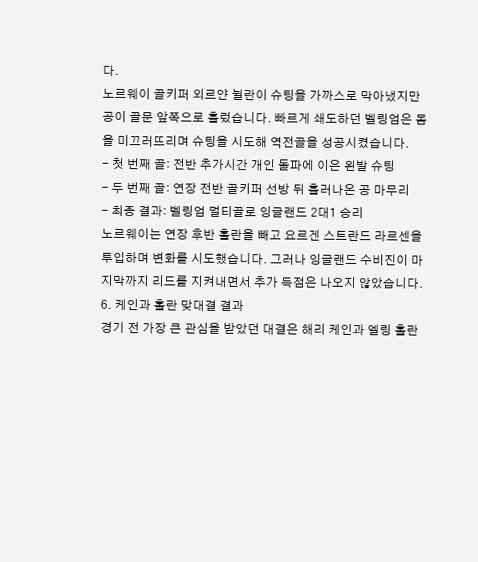다.
노르웨이 골키퍼 외르얀 뉠란이 슈팅을 가까스로 막아냈지만 공이 골문 앞쪽으로 흘렀습니다. 빠르게 쇄도하던 벨링엄은 몸을 미끄러뜨리며 슈팅을 시도해 역전골을 성공시켰습니다.
- 첫 번째 골: 전반 추가시간 개인 돌파에 이은 왼발 슈팅
- 두 번째 골: 연장 전반 골키퍼 선방 뒤 흘러나온 공 마무리
- 최종 결과: 벨링엄 멀티골로 잉글랜드 2대1 승리
노르웨이는 연장 후반 홀란을 빼고 요르겐 스트란드 라르센을 투입하며 변화를 시도했습니다. 그러나 잉글랜드 수비진이 마지막까지 리드를 지켜내면서 추가 득점은 나오지 않았습니다.
6. 케인과 홀란 맞대결 결과
경기 전 가장 큰 관심을 받았던 대결은 해리 케인과 엘링 홀란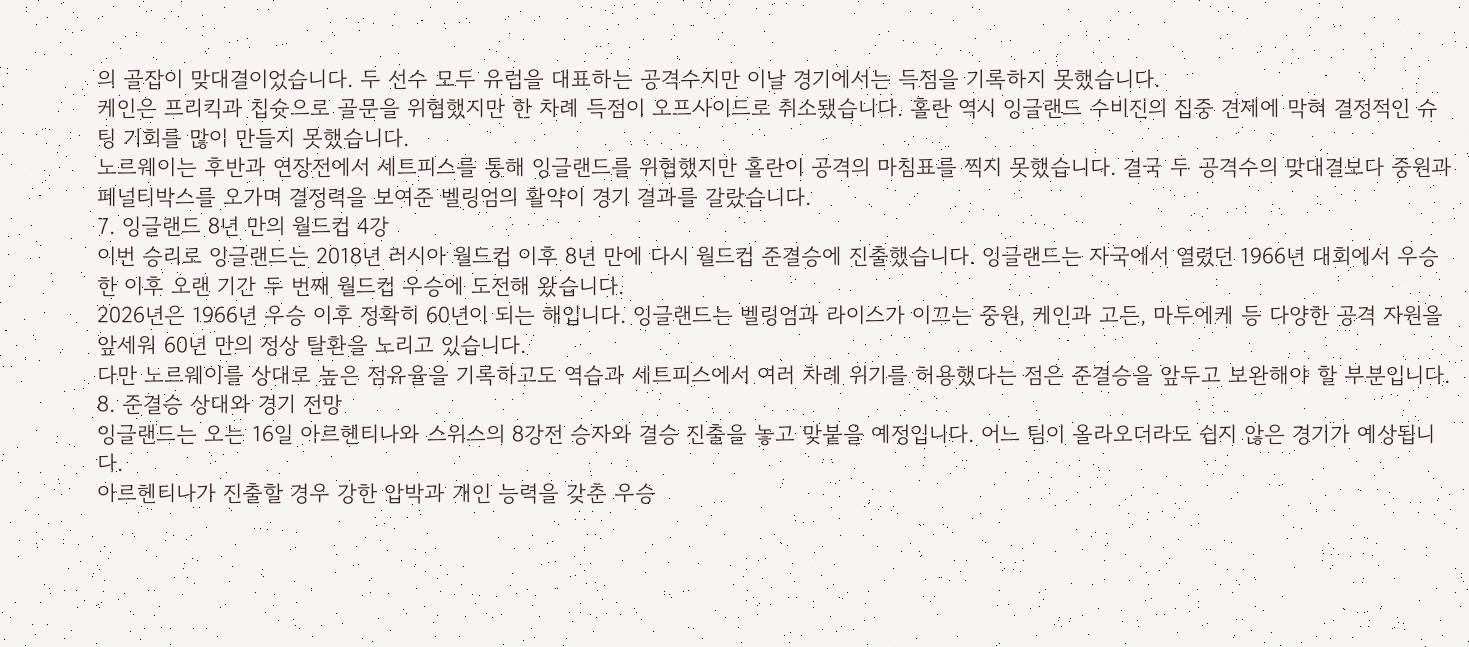의 골잡이 맞대결이었습니다. 두 선수 모두 유럽을 대표하는 공격수지만 이날 경기에서는 득점을 기록하지 못했습니다.
케인은 프리킥과 칩슛으로 골문을 위협했지만 한 차례 득점이 오프사이드로 취소됐습니다. 홀란 역시 잉글랜드 수비진의 집중 견제에 막혀 결정적인 슈팅 기회를 많이 만들지 못했습니다.
노르웨이는 후반과 연장전에서 세트피스를 통해 잉글랜드를 위협했지만 홀란이 공격의 마침표를 찍지 못했습니다. 결국 두 공격수의 맞대결보다 중원과 페널티박스를 오가며 결정력을 보여준 벨링엄의 활약이 경기 결과를 갈랐습니다.
7. 잉글랜드 8년 만의 월드컵 4강
이번 승리로 잉글랜드는 2018년 러시아 월드컵 이후 8년 만에 다시 월드컵 준결승에 진출했습니다. 잉글랜드는 자국에서 열렸던 1966년 대회에서 우승한 이후 오랜 기간 두 번째 월드컵 우승에 도전해 왔습니다.
2026년은 1966년 우승 이후 정확히 60년이 되는 해입니다. 잉글랜드는 벨링엄과 라이스가 이끄는 중원, 케인과 고든, 마두에케 등 다양한 공격 자원을 앞세워 60년 만의 정상 탈환을 노리고 있습니다.
다만 노르웨이를 상대로 높은 점유율을 기록하고도 역습과 세트피스에서 여러 차례 위기를 허용했다는 점은 준결승을 앞두고 보완해야 할 부분입니다.
8. 준결승 상대와 경기 전망
잉글랜드는 오는 16일 아르헨티나와 스위스의 8강전 승자와 결승 진출을 놓고 맞붙을 예정입니다. 어느 팀이 올라오더라도 쉽지 않은 경기가 예상됩니다.
아르헨티나가 진출할 경우 강한 압박과 개인 능력을 갖춘 우승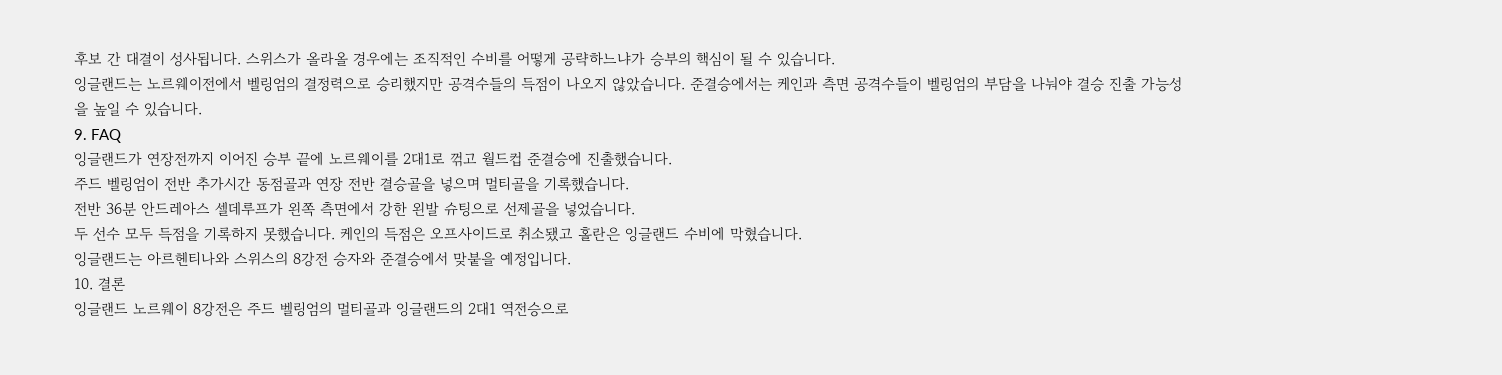후보 간 대결이 성사됩니다. 스위스가 올라올 경우에는 조직적인 수비를 어떻게 공략하느냐가 승부의 핵심이 될 수 있습니다.
잉글랜드는 노르웨이전에서 벨링엄의 결정력으로 승리했지만 공격수들의 득점이 나오지 않았습니다. 준결승에서는 케인과 측면 공격수들이 벨링엄의 부담을 나눠야 결승 진출 가능성을 높일 수 있습니다.
9. FAQ
잉글랜드가 연장전까지 이어진 승부 끝에 노르웨이를 2대1로 꺾고 월드컵 준결승에 진출했습니다.
주드 벨링엄이 전반 추가시간 동점골과 연장 전반 결승골을 넣으며 멀티골을 기록했습니다.
전반 36분 안드레아스 셀데루프가 왼쪽 측면에서 강한 왼발 슈팅으로 선제골을 넣었습니다.
두 선수 모두 득점을 기록하지 못했습니다. 케인의 득점은 오프사이드로 취소됐고 홀란은 잉글랜드 수비에 막혔습니다.
잉글랜드는 아르헨티나와 스위스의 8강전 승자와 준결승에서 맞붙을 예정입니다.
10. 결론
잉글랜드 노르웨이 8강전은 주드 벨링엄의 멀티골과 잉글랜드의 2대1 역전승으로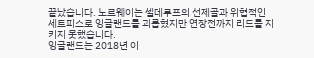끝났습니다. 노르웨이는 셀데루프의 선제골과 위협적인 세트피스로 잉글랜드를 괴롭혔지만 연장전까지 리드를 지키지 못했습니다.
잉글랜드는 2018년 이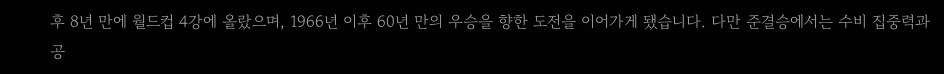후 8년 만에 월드컵 4강에 올랐으며, 1966년 이후 60년 만의 우승을 향한 도전을 이어가게 됐습니다. 다만 준결승에서는 수비 집중력과 공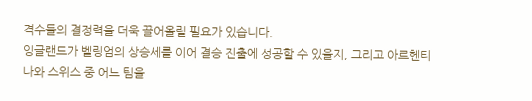격수들의 결정력을 더욱 끌어올릴 필요가 있습니다.
잉글랜드가 벨링엄의 상승세를 이어 결승 진출에 성공할 수 있을지, 그리고 아르헨티나와 스위스 중 어느 팀을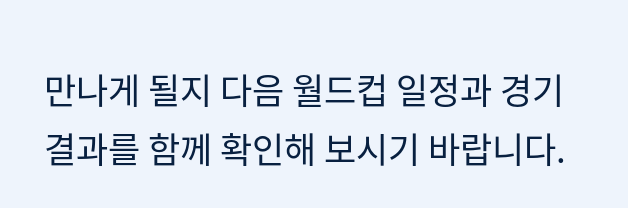만나게 될지 다음 월드컵 일정과 경기 결과를 함께 확인해 보시기 바랍니다.